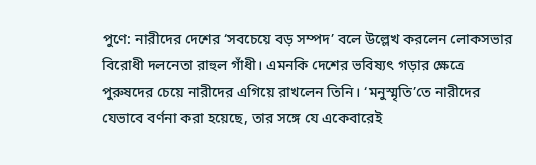পুণে: নারীদের দেশের ‘সবচেয়ে বড় সম্পদ’ বলে উল্লেখ করলেন লোকসভার বিরোধী দলনেতা রাহুল গাঁধী। এমনকি দেশের ভবিষ্যৎ গড়ার ক্ষেত্রে পুরুষদের চেয়ে নারীদের এগিয়ে রাখলেন তিনি। ‘মনুস্মৃতি’তে নারীদের যেভাবে বর্ণনা করা হয়েছে, তার সঙ্গে যে একেবারেই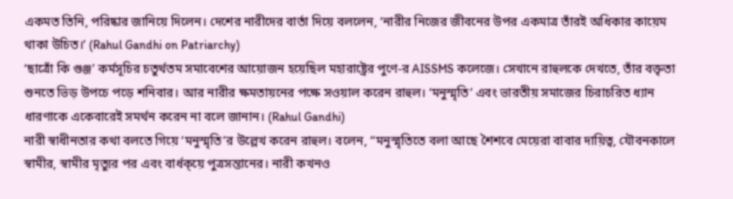একমত তিনি, পরিষ্কার জানিয়ে দিলেন। দেশের নারীদের বার্তা দিয়ে বললেন, ‘নারীর নিজের জীবনের উপর একমাত্র তাঁরই অধিকার কায়েম থাকা উচিত।’ (Rahul Gandhi on Patriarchy)
‘ছাত্রোঁ কি গুঞ্জ’ কর্মসূচির চতুর্থতম সমাবেশের আয়োজন হয়েছিল মহারাষ্ট্রের পুণে-র AISSMS কলেজে। সেখানে রাহুলকে দেখতে, তাঁর বক্তৃতা শুনতে ভিড় উপচে পড়ে শনিবার। আর নারীর ক্ষমতায়নের পক্ষে সওয়াল করেন রাহুল। ‘মনুস্মৃতি’ এবং ভারতীয় সমাজের চিরাচরিত ধ্যান ধারণাকে একেবারেই সমর্থন করেন না বলে জানান। (Rahul Gandhi)
নারী স্বাধীনতার কথা বলতে গিয়ে ‘মনুস্মৃতি’র উল্লেখ করেন রাহুল। বলেন, “মনুস্মৃতিতে বলা আছে শৈশবে মেয়েরা বাবার দায়িত্ব, যৌবনকালে স্বামীর, স্বামীর মৃত্যুর পর এবং বার্ধক্য়ে পুত্রসন্তানের। নারী কখনও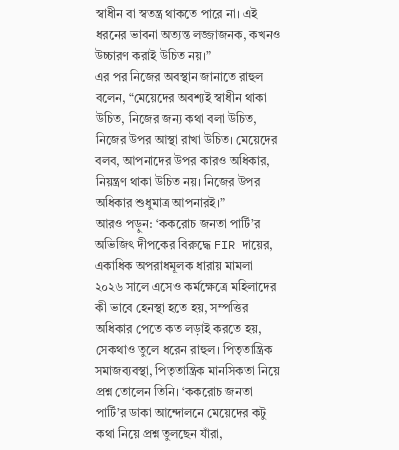স্বাধীন বা স্বতন্ত্র থাকতে পারে না। এই ধরনের ভাবনা অত্যন্ত লজ্জাজনক, কখনও উচ্চারণ করাই উচিত নয়।”
এর পর নিজের অবস্থান জানাতে রাহুল বলেন, “মেয়েদের অবশ্যই স্বাধীন থাকা উচিত, নিজের জন্য কথা বলা উচিত, নিজের উপর আস্থা রাখা উচিত। মেয়েদের বলব, আপনাদের উপর কারও অধিকার, নিয়ন্ত্রণ থাকা উচিত নয়। নিজের উপর অধিকার শুধুমাত্র আপনারই।”
আরও পড়ুন: ‘ককরোচ জনতা পার্টি’র অভিজিৎ দীপকের বিরুদ্ধে FIR দায়ের, একাধিক অপরাধমূলক ধারায় মামলা
২০২৬ সালে এসেও কর্মক্ষেত্রে মহিলাদের কী ভাবে হেনস্থা হতে হয়, সম্পত্তির অধিকার পেতে কত লড়াই করতে হয়, সেকথাও তুলে ধরেন রাহুল। পিতৃতান্ত্রিক সমাজব্যবস্থা, পিতৃতান্ত্রিক মানসিকতা নিয়ে প্রশ্ন তোলেন তিনি। ‘ককরোচ জনতা পার্টি’র ডাকা আন্দোলনে মেয়েদের কটু কথা নিয়ে প্রশ্ন তুলছেন যাঁরা,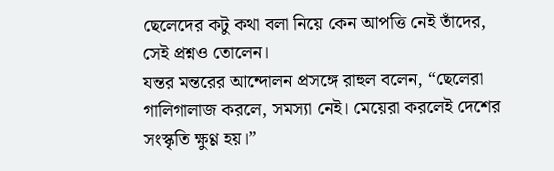ছেলেদের কটু কথা বলা নিয়ে কেন আপত্তি নেই তাঁদের, সেই প্রশ্নও তোলেন।
যন্তর মন্তরের আন্দোলন প্রসঙ্গে রাহুল বলেন, “ছেলেরা গালিগালাজ করলে, সমস্যা নেই। মেয়েরা করলেই দেশের সংস্কৃতি ক্ষুণ্ণ হয়।”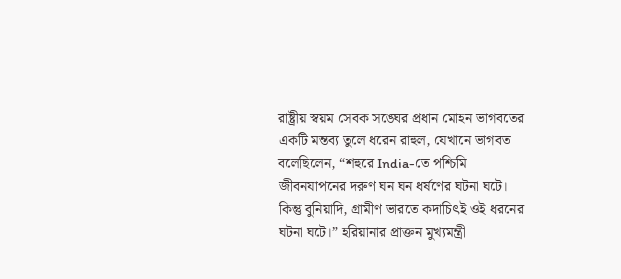রাষ্ট্রীয় স্বয়ম সেবক সঙ্ঘের প্রধান মোহন ভাগবতের একটি মন্তব্য তুলে ধরেন রাহুল, যেখানে ভাগবত বলেছিলেন, “শহুরে India-তে পশ্চিমি জীবনযাপনের দরুণ ঘন ঘন ধর্ষণের ঘটনা ঘটে। কিন্তু বুনিয়াদি, গ্রামীণ ভারতে কদাচিৎই ওই ধরনের ঘটনা ঘটে।” হরিয়ানার প্রাক্তন মুখ্যমন্ত্রী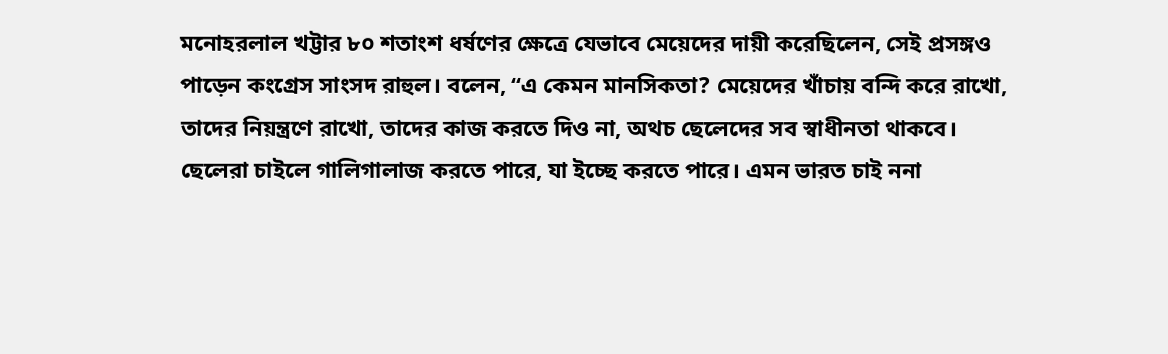মনোহরলাল খট্টার ৮০ শতাংশ ধর্ষণের ক্ষেত্রে যেভাবে মেয়েদের দায়ী করেছিলেন, সেই প্রসঙ্গও পাড়েন কংগ্রেস সাংসদ রাহুল। বলেন, “এ কেমন মানসিকতা? মেয়েদের খাঁচায় বন্দি করে রাখো, তাদের নিয়ন্ত্রণে রাখো, তাদের কাজ করতে দিও না, অথচ ছেলেদের সব স্বাধীনতা থাকবে। ছেলেরা চাইলে গালিগালাজ করতে পারে, যা ইচ্ছে করতে পারে। এমন ভারত চাই ননা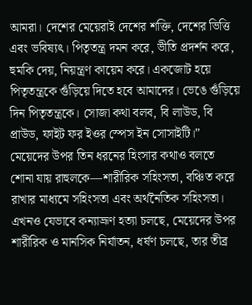আমরা। দেশের মেয়েরাই দেশের শক্তি, দেশের ভিত্তি এবং ভবিষ্যৎ। পিতৃতন্ত্র দমন করে, ভীতি প্রদর্শন করে, হুমকি দেয়, নিয়ন্ত্রণ কায়েম করে। একজোট হয়ে পিতৃতন্ত্রকে গুঁড়িয়ে দিতে হবে আমাদের। ভেঙে গুঁড়িয়ে দিন পিতৃতন্ত্রকে। সোজা কথা বলব, বি লাউড, বি প্রাউড, ফাইট ফর ইওর স্পেস ইন সোসাইটি।”
মেয়েদের উপর তিন ধরনের হিংসার কথাও বলতে শোনা যায় রাহুলকে—শারীরিক সহিংসতা, বঞ্চিত করে রাখার মাধ্যমে সহিংসতা এবং অর্থনৈতিক সহিংসতা। এখনও যেভাবে কন্যাভ্রূণ হত্যা চলছে, মেয়েদের উপর শারীরিক ও মানসিক নির্যাতন, ধর্ষণ চলছে, তার তীব্র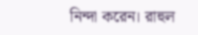নিন্দা করেন। রাহুল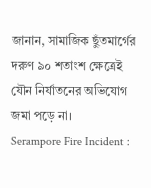জানান, সামাজিক ছুঁতমার্গের দরুণ ৯০ শতাংশ ক্ষেত্রেই যৌন নির্যাতনের অভিযোগ জমা পড়ে না।
Serampore Fire Incident :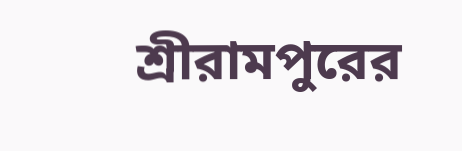শ্রীরামপুরের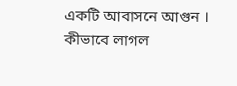একটি আবাসনে আগুন । কীভাবে লাগল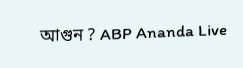আগুন ? ABP Ananda Live